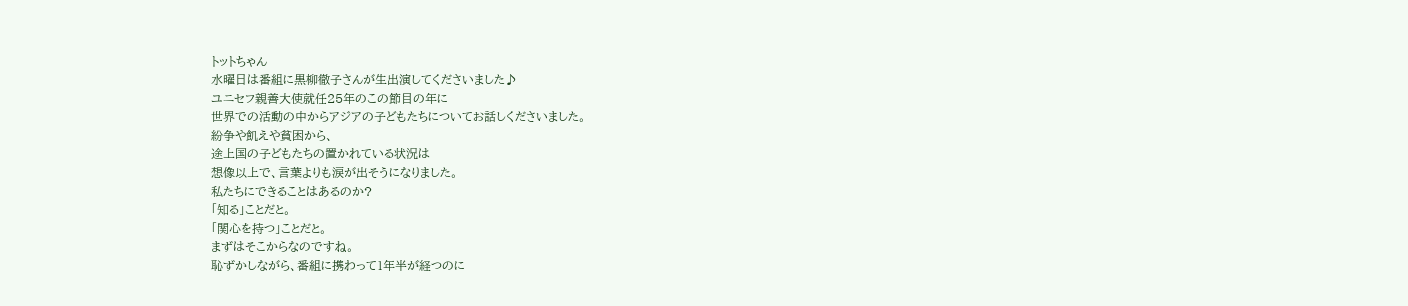トットちゃん
水曜日は番組に黒柳徹子さんが生出演してくださいました♪
ユニセフ親善大使就任25年のこの節目の年に
世界での活動の中からアジアの子どもたちについてお話しくださいました。
紛争や飢えや貧困から、
途上国の子どもたちの置かれている状況は
想像以上で、言葉よりも涙が出そうになりました。
私たちにできることはあるのか?
「知る」ことだと。
「関心を持つ」ことだと。
まずはそこからなのですね。
恥ずかしながら、番組に携わって1年半が経つのに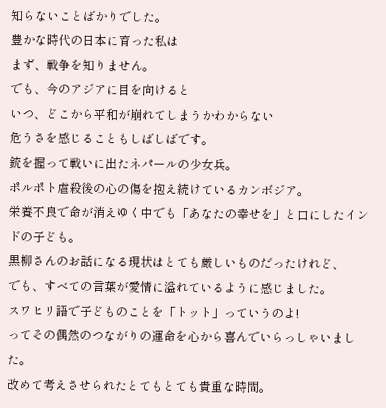知らないことばかりでした。
豊かな時代の日本に育った私は
まず、戦争を知りません。
でも、今のアジアに目を向けると
いつ、どこから平和が崩れてしまうかわからない
危うさを感じることもしばしばです。
銃を握って戦いに出たネパールの少女兵。
ポルポト虐殺後の心の傷を抱え続けているカンボジア。
栄養不良で命が消えゆく中でも「あなたの幸せを」と口にしたインドの子ども。
黒柳さんのお話になる現状はとても厳しいものだったけれど、
でも、すべての言葉が愛情に溢れているように感じました。
スワヒリ語で子どものことを「トット」っていうのよ!
ってその偶然のつながりの運命を心から喜んでいらっしゃいました。
改めて考えさせられたとてもとても貴重な時間。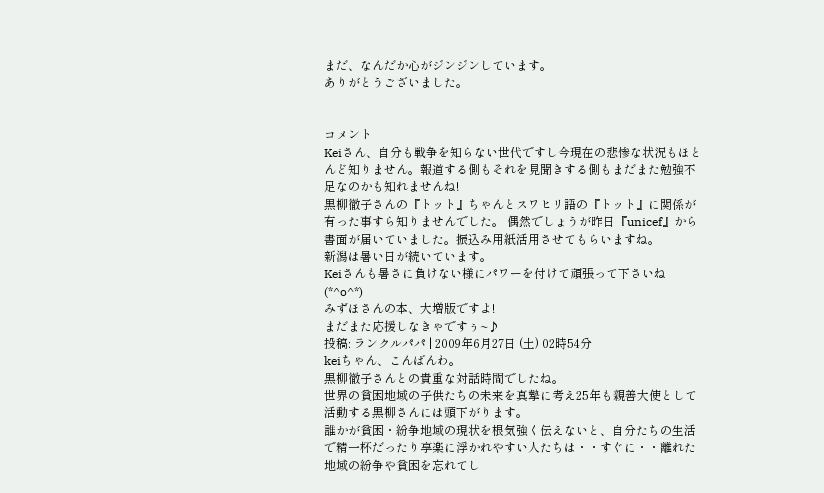まだ、なんだか心がジンジンしています。
ありがとうございました。


コメント
Keiさん、自分も戦争を知らない世代ですし今現在の悲惨な状況もほとんど知りません。報道する側もそれを見聞きする側もまだまた勉強不足なのかも知れませんね!
黒柳徹子さんの『トット』ちゃんとスワヒリ語の『トット』に関係が有った事すら知りませんでした。 偶然でしょうが昨日『unicef』から書面が届いていました。振込み用紙活用させてもらいますね。
新潟は暑い日が続いています。
Keiさんも暑さに負けない様にパワーを付けて頑張って下さいね(*^o^*)
みずほさんの本、大増版ですよ!
まだまた応援しなきゃですぅ~♪
投稿: ランクルパパ | 2009年6月27日 (土) 02時54分
keiちゃん、こんばんわ。
黒柳徹子さんとの貴重な対話時間でしたね。
世界の貧困地域の子供たちの未来を真摯に考え25年も親善大使として活動する黒柳さんには頭下がります。
誰かが貧困・紛争地域の現状を根気強く伝えないと、自分たちの生活で精一杯だったり享楽に浮かれやすい人たちは・・すぐに・・離れた地域の紛争や貧困を忘れてし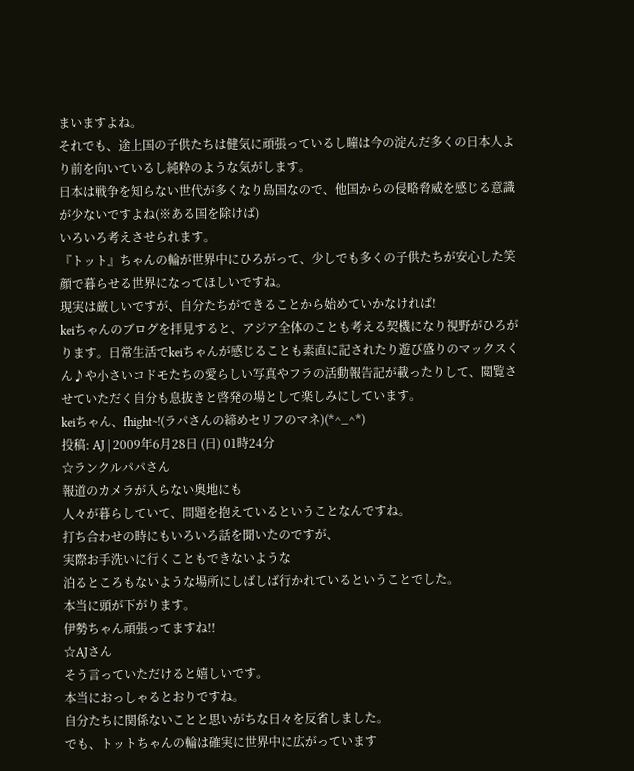まいますよね。
それでも、途上国の子供たちは健気に頑張っているし瞳は今の淀んだ多くの日本人より前を向いているし純粋のような気がします。
日本は戦争を知らない世代が多くなり島国なので、他国からの侵略脅威を感じる意識が少ないですよね(※ある国を除けば)
いろいろ考えさせられます。
『トット』ちゃんの輪が世界中にひろがって、少しでも多くの子供たちが安心した笑顔で暮らせる世界になってほしいですね。
現実は厳しいですが、自分たちができることから始めていかなければ!
keiちゃんのブログを拝見すると、アジア全体のことも考える契機になり視野がひろがります。日常生活でkeiちゃんが感じることも素直に記されたり遊び盛りのマックスくん♪や小さいコドモたちの愛らしい写真やフラの活動報告記が載ったりして、閲覧させていただく自分も息抜きと啓発の場として楽しみにしています。
keiちゃん、fhight~!(ラパさんの締めセリフのマネ)(*^_^*)
投稿: AJ | 2009年6月28日 (日) 01時24分
☆ランクルパパさん
報道のカメラが入らない奥地にも
人々が暮らしていて、問題を抱えているということなんですね。
打ち合わせの時にもいろいろ話を聞いたのですが、
実際お手洗いに行くこともできないような
泊るところもないような場所にしばしば行かれているということでした。
本当に頭が下がります。
伊勢ちゃん頑張ってますね!!
☆AJさん
そう言っていただけると嬉しいです。
本当におっしゃるとおりですね。
自分たちに関係ないことと思いがちな日々を反省しました。
でも、トットちゃんの輪は確実に世界中に広がっています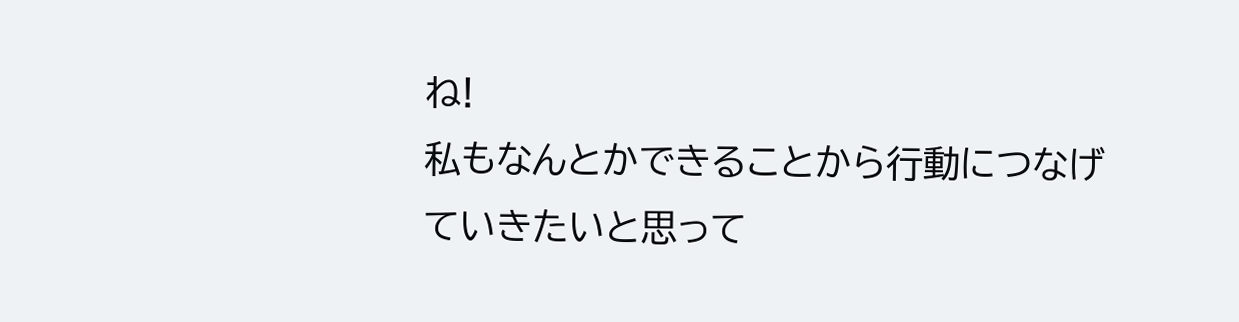ね!
私もなんとかできることから行動につなげていきたいと思って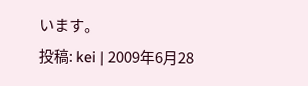います。
投稿: kei | 2009年6月28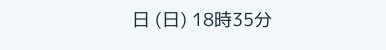日 (日) 18時35分